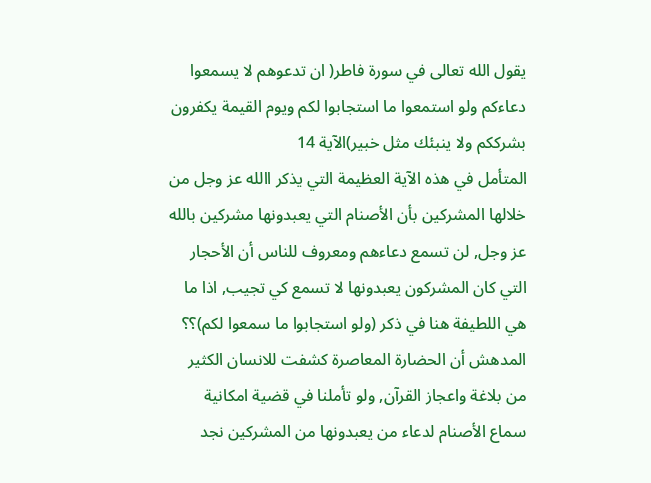يقول الله تعالى في سورة فاطر( ان تدعوهم لا يسمعوا دعاءكم ولو استمعوا ما استجابوا لكم ويوم القيمة يكفرون بشرككم ولا ينبئك مثل خبير)الآية 14
المتأمل في هذه الآية العظيمة التي يذكر االله عز وجل من خلالها المشركين بأن الأصنام التي يعبدونها مشركين بالله عز وجل, لن تسمع دعاءهم ومعروف للناس أن الأحجار التي كان المشركون يعبدونها لا تسمع كي تجيب, اذا ما هي اللطيفة هنا في ذكر (ولو استجابوا ما سمعوا لكم)؟؟
المدهش أن الحضارة المعاصرة كشفت للانسان الكثير من بلاغة واعجاز القرآن, ولو تأملنا في قضية امكانية سماع الأصنام لدعاء من يعبدونها من المشركين نجد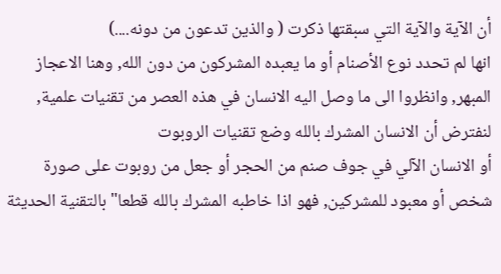أن الآية والآية التي سبقتها ذكرت ( والذين تدعون من دونه....)
انها لم تحدد نوع الأصنام أو ما يعبده المشركون من دون الله, وهنا الاعجاز المبهر, وانظروا الى ما وصل اليه الانسان في هذه العصر من تقنيات علمية, لنفترض أن الانسان المشرك بالله وضع تقنيات الروبوت
أو الانسان الآلي في جوف صنم من الحجر أو جعل من روبوت على صورة شخص أو معبود للمشركين, فهو اذا خاطبه المشرك بالله قطعا" بالتقنية الحديثة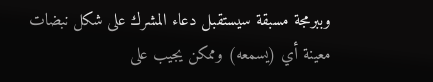وببرمجة مسبقة سيستقبل دعاء المشرك على شكل نبضات معينة أي (يسمعه) وممكن يجيب على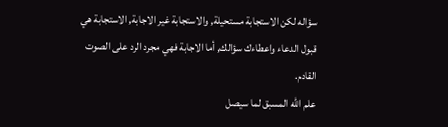سؤاله لكن الاستجابة مستحيلة, والاستجابة غير الاجابة, الاستجابة هي قبول الدعاء واعطاءك سؤالك, أما الاجابة فهي مجرد الرد على الصوت القادم.
علم الله المسبق لما سيصل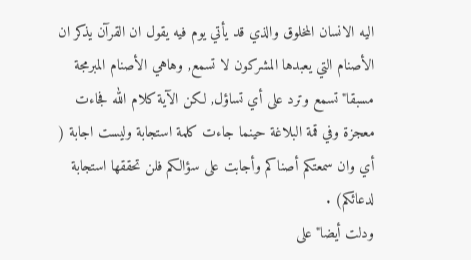اليه الانسان المخلوق والذي قد يأتي يوم فيه يقول ان القرآن يذكر ان الأصنام التي يعبدها المشركون لا تسمع, وهاهي الأصنام المبرمجة مسبقا" تسمع وترد على أي تساؤل, لكن الآية كلام الله فجاءت معجزة وفي قمة البلاغة حينما جاءت كلمة استجابة وليست اجابة ( أي وان سمعتكم أصناكم وأجابت على سؤالكم فلن تحققها استجابة لدعائكم) .
ودلت أيضا" على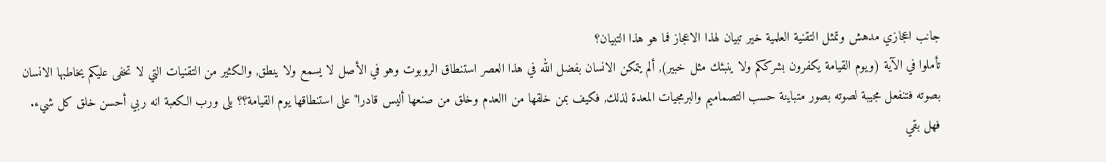جانب اعجازي مدهش وتمثل التقنية العلمية خير تبيان لهذا الاعجاز فما هو هذا التبيان؟
تأملوا في الآية (ويوم القيامة يكفرون بشرككم ولا ينبئك مثل خبير), ألم يتمكن الانسان بفضل الله في هذا العصر استنطاق الروبوت وهو في الأصل لا يسمع ولا ينطق, والكثير من التقنيات التي لا تخفى عليكم يخاطبها الانسان بصوته فتنفعل مجيبة لصوته بصور متباينة حسب التصماميم والبرمجيات المعدة لذلك, فكيف بمن خلقها من االعدم وخلق من صنعها أليس قادرا" على استنطاقها يوم القيامة؟؟ بلى ورب الكعبة انه ربي أحسن خلق كل شيء.
فهل بقي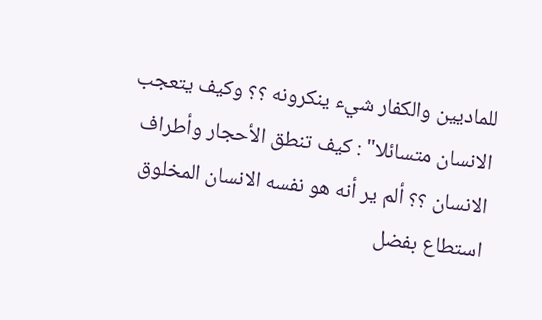للماديين والكفار شيء ينكرونه ؟؟ وكيف يتعجب الانسان متسائلا" : كيف تنطق الأحجار وأطراف الانسان ؟؟ ألم ير أنه هو نفسه الانسان المخلوق استطاع بفضل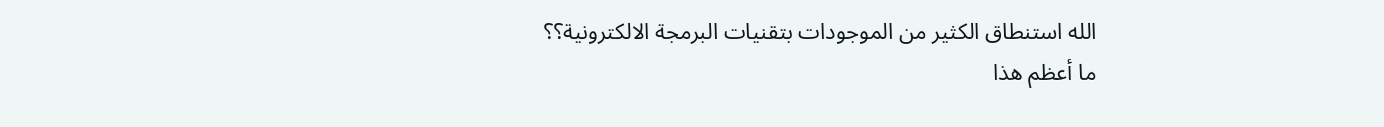الله استنطاق الكثير من الموجودات بتقنيات البرمجة الالكترونية؟؟
ما أعظم هذا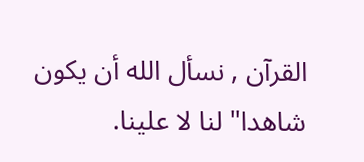القرآن , نسأل الله أن يكون شاهدا" لنا لا علينا.